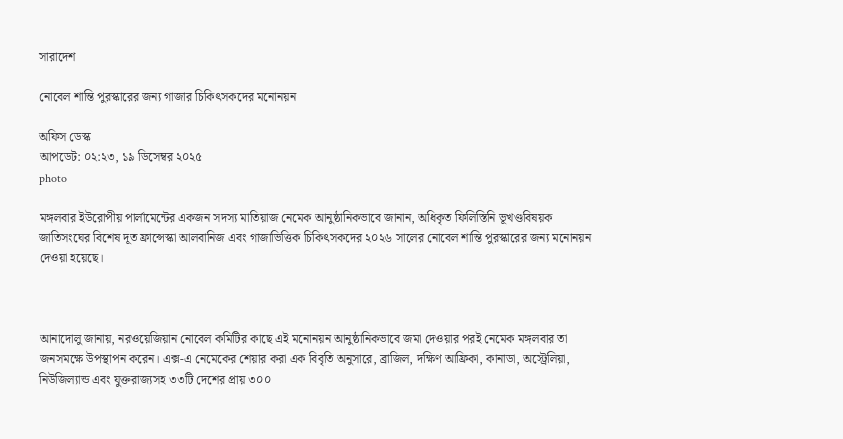সারাদেশ

নোবেল শান্তি পুরস্কারের জন্য গাজার চিকিৎসকদের মনোনয়ন

অফিস ডেস্ক
আপডেট: ০২:২৩, ১৯ ডিসেম্বর ২০২৫
photo

মঙ্গলবার ইউরোপীয় পার্লামেন্টের একজন সদস্য মাতিয়াজ নেমেক আনুষ্ঠানিকভাবে জানান, অধিকৃত ফিলিস্তিনি ভূখণ্ডবিষয়ক জাতিসংঘের বিশেষ দূত ফ্রান্সেস্কা আলবানিজ এবং গাজাভিত্তিক চিকিৎসকদের ২০২৬ সালের নোবেল শান্তি পুরস্কারের জন্য মনোনয়ন দেওয়া হয়েছে।



আনাদোলু জানায়, নরওয়েজিয়ান নোবেল কমিটির কাছে এই মনোনয়ন আনুষ্ঠানিকভাবে জমা দেওয়ার পরই নেমেক মঙ্গলবার তা জনসমক্ষে উপস্থাপন করেন। এক্স-এ নেমেকের শেয়ার করা এক বিবৃতি অনুসারে, ব্রাজিল, দক্ষিণ আফ্রিকা, কানাডা, অস্ট্রেলিয়া, নিউজিল্যান্ড এবং যুক্তরাজ্যসহ ৩৩টি দেশের প্রায় ৩০০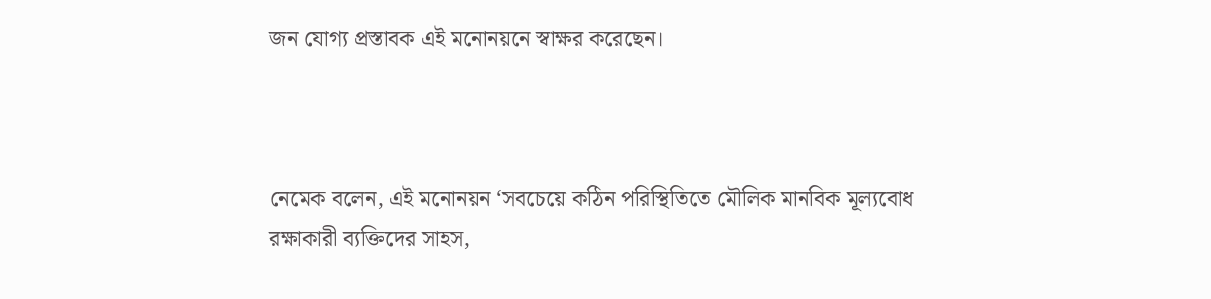জন যোগ্য প্রস্তাবক এই মনোনয়নে স্বাক্ষর করেছেন।



নেমেক বলেন, এই মনোনয়ন ‘সবচেয়ে কঠিন পরিস্থিতিতে মৌলিক মানবিক মূল্যবোধ রক্ষাকারী ব্যক্তিদের সাহস,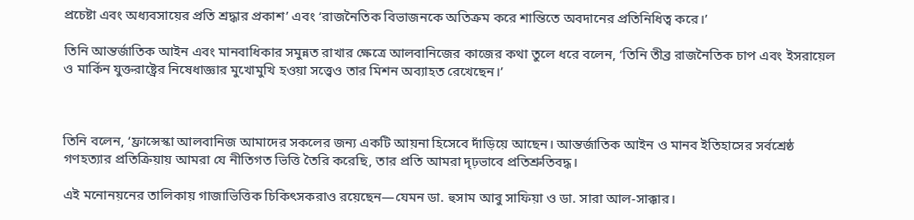প্রচেষ্টা এবং অধ্যবসায়ের প্রতি শ্রদ্ধার প্রকাশ’ এবং ‘রাজনৈতিক বিভাজনকে অতিক্রম করে শান্তিতে অবদানের প্রতিনিধিত্ব করে।’

তিনি আন্তর্জাতিক আইন এবং মানবাধিকার সমুন্নত রাখার ক্ষেত্রে আলবানিজের কাজের কথা তুলে ধরে বলেন, ‘তিনি তীব্র রাজনৈতিক চাপ এবং ইসরায়েল ও মার্কিন যুক্তরাষ্ট্রের নিষেধাজ্ঞার মুখোমুখি হওয়া সত্ত্বেও তার মিশন অব্যাহত রেখেছেন।’



তিনি বলেন, ‘ফ্রান্সেস্কা আলবানিজ আমাদের সকলের জন্য একটি আয়না হিসেবে দাঁড়িয়ে আছেন। আন্তর্জাতিক আইন ও মানব ইতিহাসের সর্বশ্রেষ্ঠ গণহত্যার প্রতিক্রিয়ায় আমরা যে নীতিগত ভিত্তি তৈরি করেছি, তার প্রতি আমরা দৃঢ়ভাবে প্রতিশ্রুতিবদ্ধ।

এই মনোনয়নের তালিকায় গাজাভিত্তিক চিকিৎসকরাও রয়েছেন—যেমন ডা. হুসাম আবু সাফিয়া ও ডা. সারা আল-সাক্কার।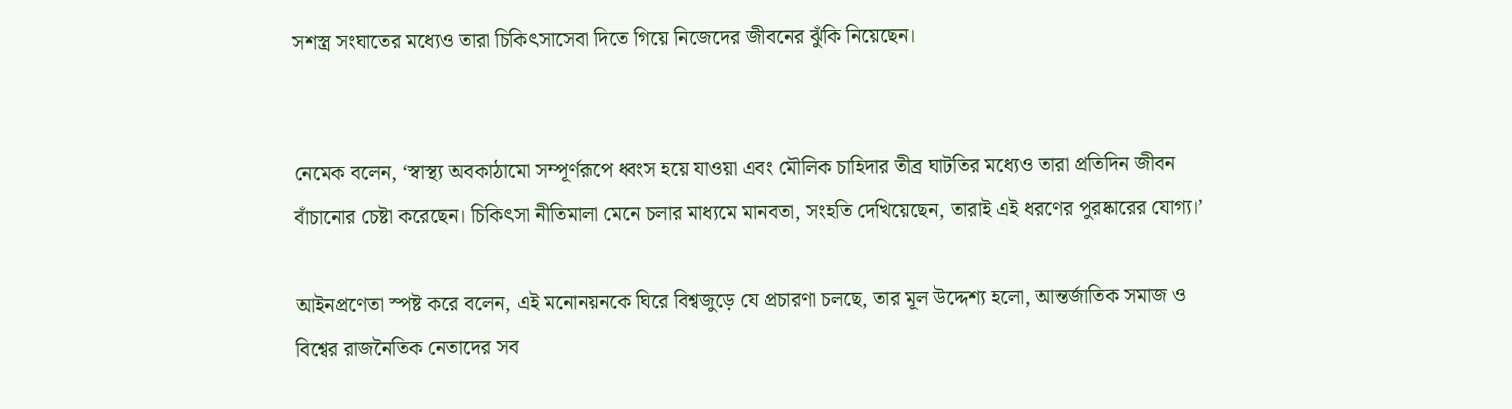সশস্ত্র সংঘাতের মধ্যেও তারা চিকিৎসাসেবা দিতে গিয়ে নিজেদের জীবনের ঝুঁকি নিয়েছেন।


নেমেক বলেন, ‘স্বাস্থ্য অবকাঠামো সম্পূর্ণরূপে ধ্বংস হয়ে যাওয়া এবং মৌলিক চাহিদার তীব্র ঘাটতির মধ্যেও তারা প্রতিদিন জীবন বাঁচানোর চেষ্টা করেছেন। চিকিৎসা নীতিমালা মেনে চলার মাধ্যমে মানবতা, সংহতি দেখিয়েছেন, তারাই এই ধরণের পুরষ্কারের যোগ্য।’

আইনপ্রণেতা স্পষ্ট করে বলেন, এই মনোনয়নকে ঘিরে বিশ্বজুড়ে যে প্রচারণা চলছে, তার মূল উদ্দেশ্য হলো, আন্তর্জাতিক সমাজ ও বিশ্বের রাজনৈতিক নেতাদের সব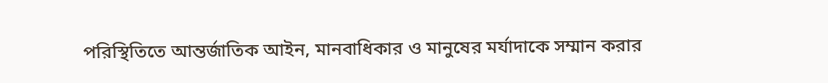পরিস্থিতিতে আন্তর্জাতিক আইন, মানবাধিকার ও মানুষের মর্যাদাকে সম্মান করার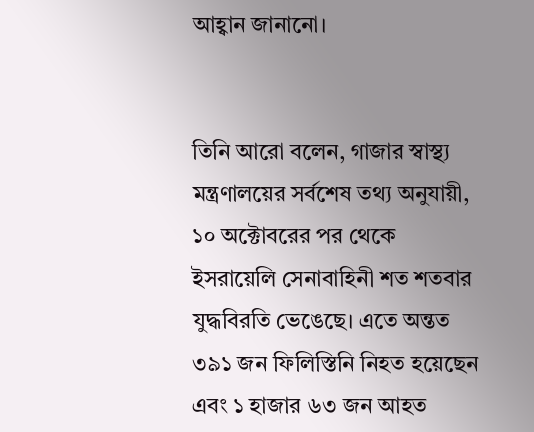আহ্বান জানানো।


তিনি আরো বলেন, গাজার স্বাস্থ্য মন্ত্রণালয়ের সর্বশেষ তথ্য অনুযায়ী, ১০ অক্টোবরের পর থেকে ইসরায়েলি সেনাবাহিনী শত শতবার যুদ্ধবিরতি ভেঙেছে। এতে অন্তত ৩৯১ জন ফিলিস্তিনি নিহত হয়েছেন এবং ১ হাজার ৬৩ জন আহত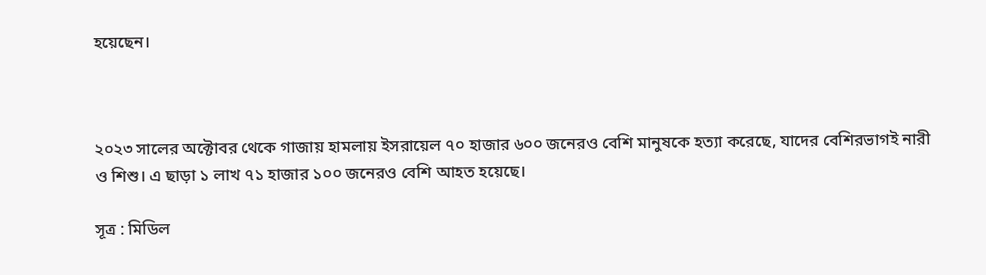হয়েছেন।



২০২৩ সালের অক্টোবর থেকে গাজায় হামলায় ইসরায়েল ৭০ হাজার ৬০০ জনেরও বেশি মানুষকে হত্যা করেছে, যাদের বেশিরভাগই নারী ও শিশু। এ ছাড়া ১ লাখ ৭১ হাজার ১০০ জনেরও বেশি আহত হয়েছে।

সূত্র : মিডিল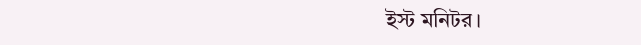ইস্ট মনিটর।